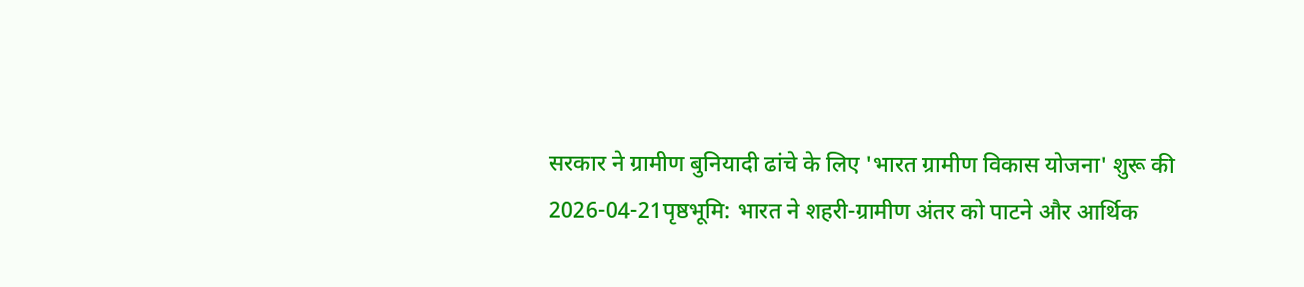सरकार ने ग्रामीण बुनियादी ढांचे के लिए 'भारत ग्रामीण विकास योजना' शुरू की
2026-04-21पृष्ठभूमि: भारत ने शहरी-ग्रामीण अंतर को पाटने और आर्थिक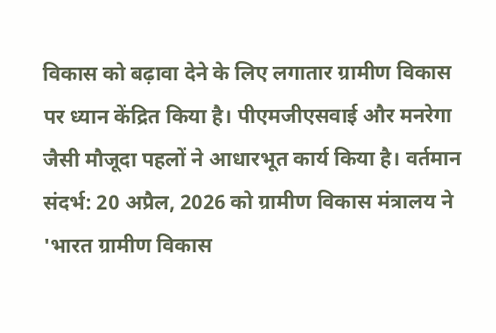विकास को बढ़ावा देने के लिए लगातार ग्रामीण विकास पर ध्यान केंद्रित किया है। पीएमजीएसवाई और मनरेगा जैसी मौजूदा पहलों ने आधारभूत कार्य किया है। वर्तमान संदर्भ: 20 अप्रैल, 2026 को ग्रामीण विकास मंत्रालय ने 'भारत ग्रामीण विकास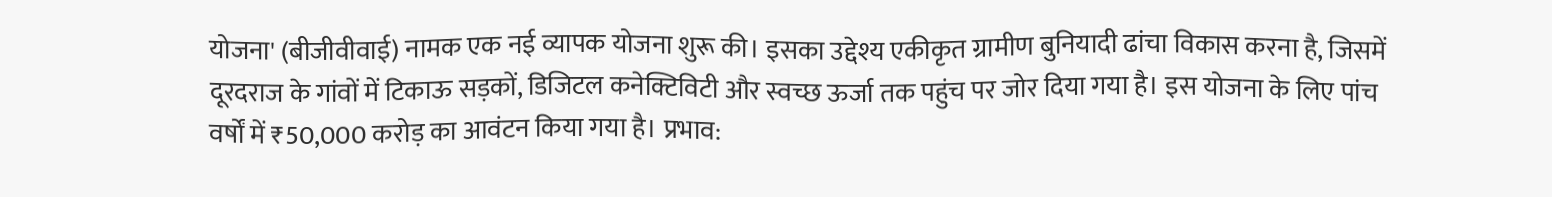योजना' (बीजीवीवाई) नामक एक नई व्यापक योजना शुरू की। इसका उद्देश्य एकीकृत ग्रामीण बुनियादी ढांचा विकास करना है, जिसमें दूरदराज के गांवों में टिकाऊ सड़कों, डिजिटल कनेक्टिविटी और स्वच्छ ऊर्जा तक पहुंच पर जोर दिया गया है। इस योजना के लिए पांच वर्षों में ₹50,000 करोड़ का आवंटन किया गया है। प्रभाव: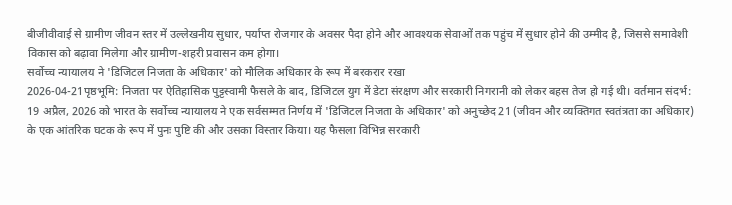बीजीवीवाई से ग्रामीण जीवन स्तर में उल्लेखनीय सुधार, पर्याप्त रोजगार के अवसर पैदा होने और आवश्यक सेवाओं तक पहुंच में सुधार होने की उम्मीद है, जिससे समावेशी विकास को बढ़ावा मिलेगा और ग्रामीण-शहरी प्रवासन कम होगा।
सर्वोच्च न्यायालय ने 'डिजिटल निजता के अधिकार' को मौलिक अधिकार के रूप में बरकरार रखा
2026-04-21पृष्ठभूमि: निजता पर ऐतिहासिक पुट्टस्वामी फैसले के बाद, डिजिटल युग में डेटा संरक्षण और सरकारी निगरानी को लेकर बहस तेज हो गई थी। वर्तमान संदर्भ: 19 अप्रैल, 2026 को भारत के सर्वोच्च न्यायालय ने एक सर्वसम्मत निर्णय में 'डिजिटल निजता के अधिकार' को अनुच्छेद 21 (जीवन और व्यक्तिगत स्वतंत्रता का अधिकार) के एक आंतरिक घटक के रूप में पुनः पुष्टि की और उसका विस्तार किया। यह फैसला विभिन्न सरकारी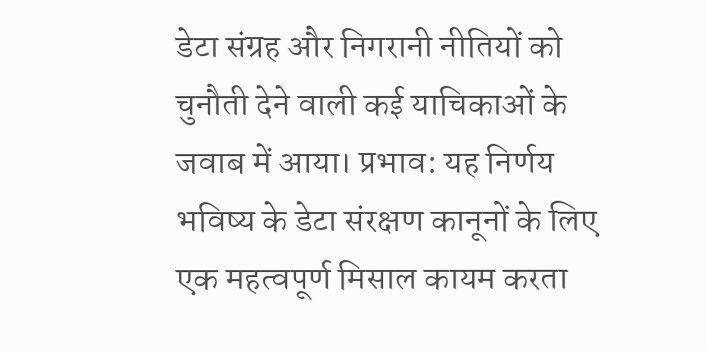डेटा संग्रह और निगरानी नीतियों को चुनौती देने वाली कई याचिकाओं के जवाब में आया। प्रभाव: यह निर्णय भविष्य के डेटा संरक्षण कानूनों के लिए एक महत्वपूर्ण मिसाल कायम करता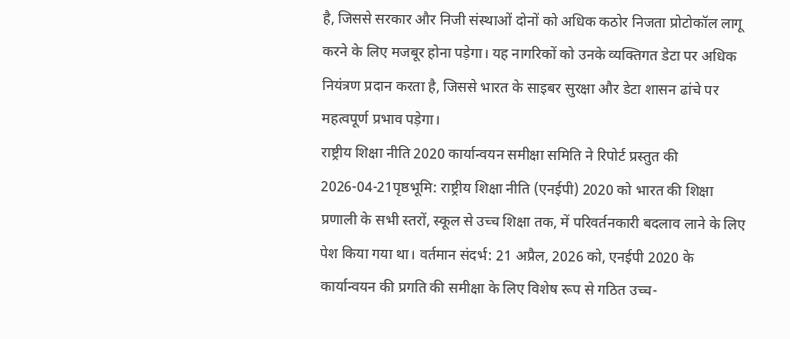है, जिससे सरकार और निजी संस्थाओं दोनों को अधिक कठोर निजता प्रोटोकॉल लागू करने के लिए मजबूर होना पड़ेगा। यह नागरिकों को उनके व्यक्तिगत डेटा पर अधिक नियंत्रण प्रदान करता है, जिससे भारत के साइबर सुरक्षा और डेटा शासन ढांचे पर महत्वपूर्ण प्रभाव पड़ेगा।
राष्ट्रीय शिक्षा नीति 2020 कार्यान्वयन समीक्षा समिति ने रिपोर्ट प्रस्तुत की
2026-04-21पृष्ठभूमि: राष्ट्रीय शिक्षा नीति (एनईपी) 2020 को भारत की शिक्षा प्रणाली के सभी स्तरों, स्कूल से उच्च शिक्षा तक, में परिवर्तनकारी बदलाव लाने के लिए पेश किया गया था। वर्तमान संदर्भ: 21 अप्रैल, 2026 को, एनईपी 2020 के कार्यान्वयन की प्रगति की समीक्षा के लिए विशेष रूप से गठित उच्च-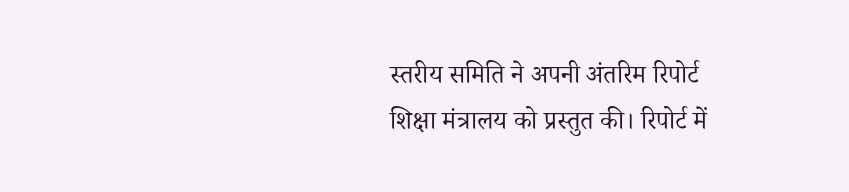स्तरीय समिति ने अपनी अंतरिम रिपोर्ट शिक्षा मंत्रालय को प्रस्तुत की। रिपोर्ट में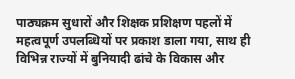पाठ्यक्रम सुधारों और शिक्षक प्रशिक्षण पहलों में महत्वपूर्ण उपलब्धियों पर प्रकाश डाला गया, साथ ही विभिन्न राज्यों में बुनियादी ढांचे के विकास और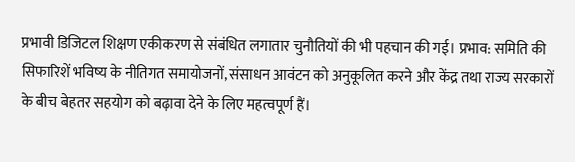प्रभावी डिजिटल शिक्षण एकीकरण से संबंधित लगातार चुनौतियों की भी पहचान की गई। प्रभाव: समिति की सिफारिशें भविष्य के नीतिगत समायोजनों, संसाधन आवंटन को अनुकूलित करने और केंद्र तथा राज्य सरकारों के बीच बेहतर सहयोग को बढ़ावा देने के लिए महत्वपूर्ण हैं।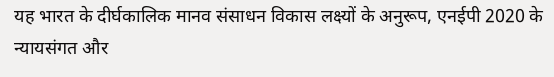यह भारत के दीर्घकालिक मानव संसाधन विकास लक्ष्यों के अनुरूप, एनईपी 2020 के न्यायसंगत और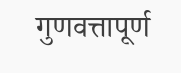गुणवत्तापूर्ण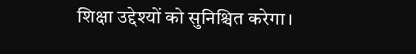शिक्षा उद्देश्यों को सुनिश्चित करेगा।